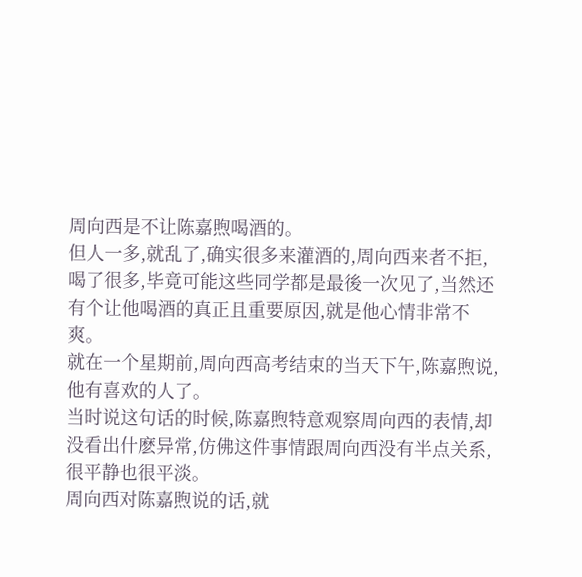周向西是不让陈嘉煦喝酒的。
但人一多,就乱了,确实很多来灌酒的,周向西来者不拒,喝了很多,毕竟可能这些同学都是最後一次见了,当然还有个让他喝酒的真正且重要原因,就是他心情非常不爽。
就在一个星期前,周向西高考结束的当天下午,陈嘉煦说,他有喜欢的人了。
当时说这句话的时候,陈嘉煦特意观察周向西的表情,却没看出什麽异常,仿佛这件事情跟周向西没有半点关系,很平静也很平淡。
周向西对陈嘉煦说的话,就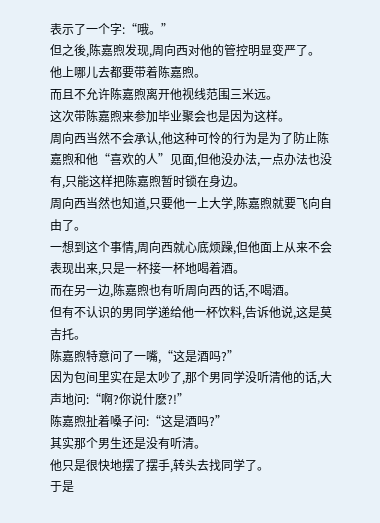表示了一个字:“哦。”
但之後,陈嘉煦发现,周向西对他的管控明显变严了。
他上哪儿去都要带着陈嘉煦。
而且不允许陈嘉煦离开他视线范围三米远。
这次带陈嘉煦来参加毕业聚会也是因为这样。
周向西当然不会承认,他这种可怜的行为是为了防止陈嘉煦和他“喜欢的人”见面,但他没办法,一点办法也没有,只能这样把陈嘉煦暂时锁在身边。
周向西当然也知道,只要他一上大学,陈嘉煦就要飞向自由了。
一想到这个事情,周向西就心底烦躁,但他面上从来不会表现出来,只是一杯接一杯地喝着酒。
而在另一边,陈嘉煦也有听周向西的话,不喝酒。
但有不认识的男同学递给他一杯饮料,告诉他说,这是莫吉托。
陈嘉煦特意问了一嘴,“这是酒吗?”
因为包间里实在是太吵了,那个男同学没听清他的话,大声地问:“啊?你说什麽?!”
陈嘉煦扯着嗓子问:“这是酒吗?”
其实那个男生还是没有听清。
他只是很快地摆了摆手,转头去找同学了。
于是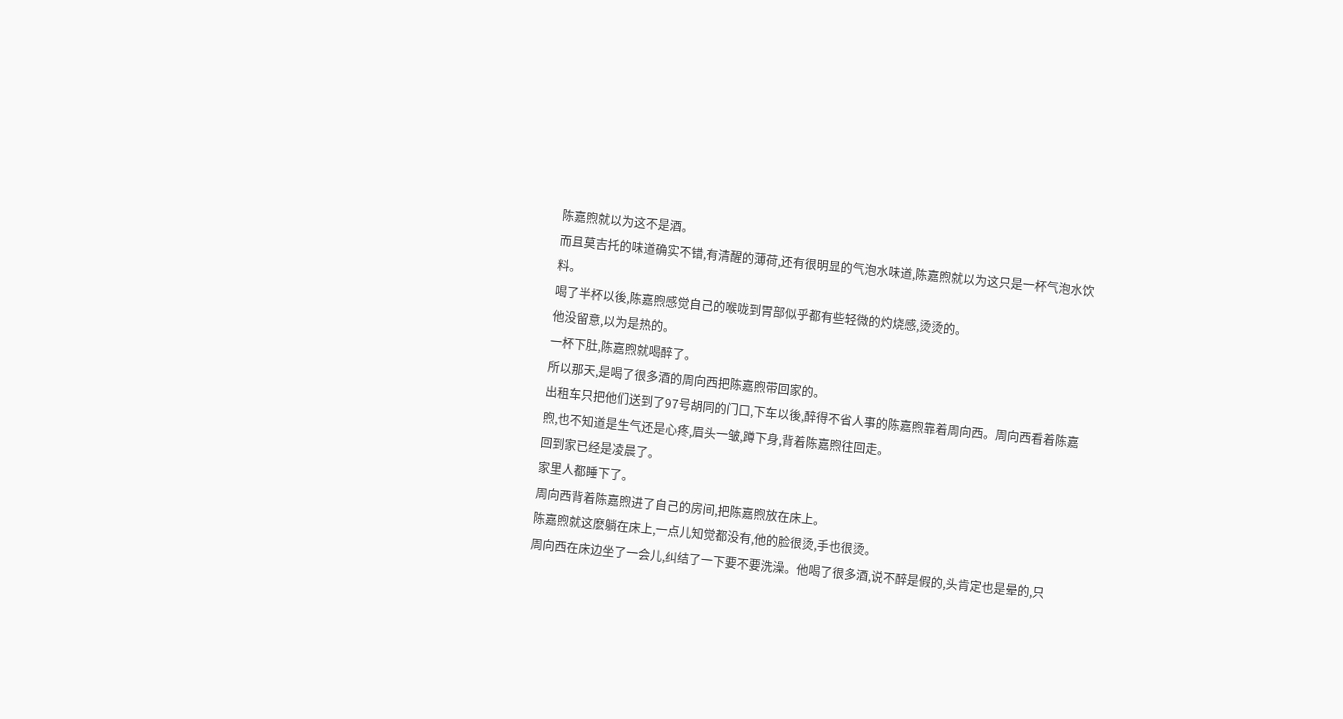陈嘉煦就以为这不是酒。
而且莫吉托的味道确实不错,有清醒的薄荷,还有很明显的气泡水味道,陈嘉煦就以为这只是一杯气泡水饮料。
喝了半杯以後,陈嘉煦感觉自己的喉咙到胃部似乎都有些轻微的灼烧感,烫烫的。
他没留意,以为是热的。
一杯下肚,陈嘉煦就喝醉了。
所以那天,是喝了很多酒的周向西把陈嘉煦带回家的。
出租车只把他们送到了97号胡同的门口,下车以後,醉得不省人事的陈嘉煦靠着周向西。周向西看着陈嘉煦,也不知道是生气还是心疼,眉头一皱,蹲下身,背着陈嘉煦往回走。
回到家已经是凌晨了。
家里人都睡下了。
周向西背着陈嘉煦进了自己的房间,把陈嘉煦放在床上。
陈嘉煦就这麽躺在床上,一点儿知觉都没有,他的脸很烫,手也很烫。
周向西在床边坐了一会儿,纠结了一下要不要洗澡。他喝了很多酒,说不醉是假的,头肯定也是晕的,只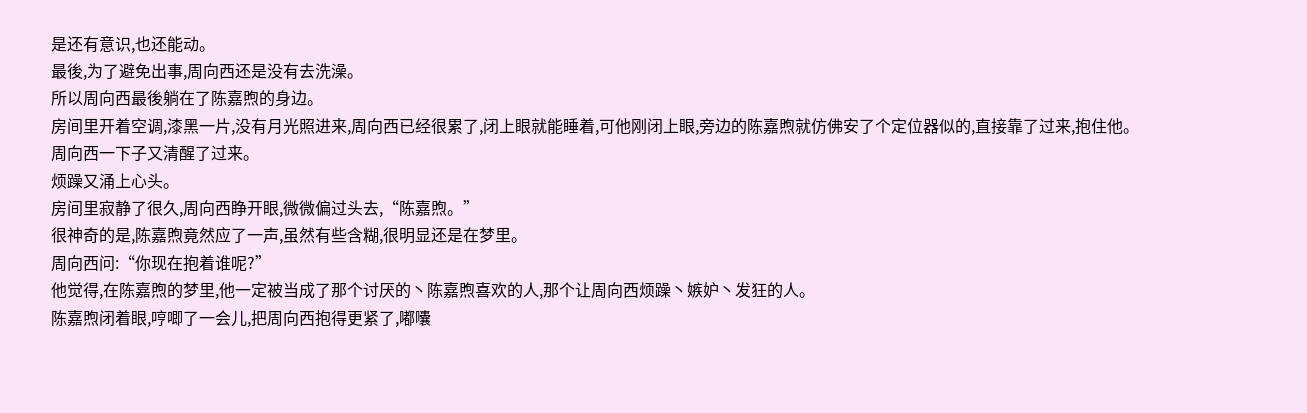是还有意识,也还能动。
最後,为了避免出事,周向西还是没有去洗澡。
所以周向西最後躺在了陈嘉煦的身边。
房间里开着空调,漆黑一片,没有月光照进来,周向西已经很累了,闭上眼就能睡着,可他刚闭上眼,旁边的陈嘉煦就仿佛安了个定位器似的,直接靠了过来,抱住他。
周向西一下子又清醒了过来。
烦躁又涌上心头。
房间里寂静了很久,周向西睁开眼,微微偏过头去,“陈嘉煦。”
很神奇的是,陈嘉煦竟然应了一声,虽然有些含糊,很明显还是在梦里。
周向西问:“你现在抱着谁呢?”
他觉得,在陈嘉煦的梦里,他一定被当成了那个讨厌的丶陈嘉煦喜欢的人,那个让周向西烦躁丶嫉妒丶发狂的人。
陈嘉煦闭着眼,哼唧了一会儿,把周向西抱得更紧了,嘟囔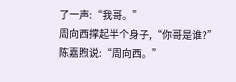了一声:“我哥。”
周向西撑起半个身子,“你哥是谁?”
陈嘉煦说:“周向西。”